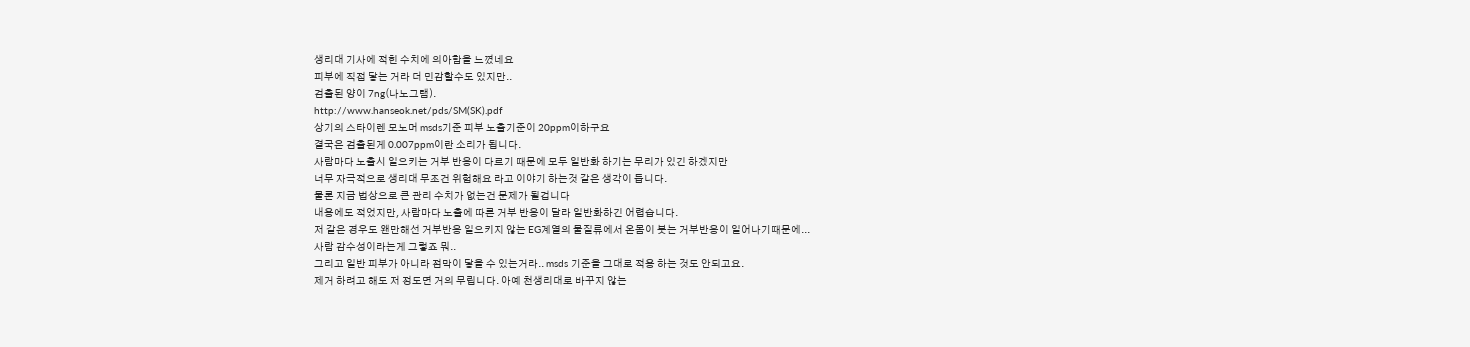생리대 기사에 적힌 수치에 의아함을 느꼈네요
피부에 직접 닿는 거라 더 민감할수도 있지만..
검출된 양이 7ng(나노그램).
http://www.hanseok.net/pds/SM(SK).pdf
상기의 스타이렌 모노머 msds기준 피부 노출기준이 20ppm이하구요
결국은 검출된게 0.007ppm이란 소리가 됩니다.
사람마다 노출시 일으키는 거부 반응이 다르기 때문에 모두 일반화 하기는 무리가 있긴 하겠지만
너무 자극적으로 생리대 무조건 위험해요 라고 이야기 하는것 같은 생각이 듭니다.
물론 지금 법상으로 큰 관리 수치가 없는건 문제가 될겁니다
내용에도 적었지만, 사람마다 노출에 따른 거부 반응이 달라 일반화하긴 어렵습니다.
저 같은 경우도 왠만해선 거부반응 일으키지 않는 EG계열의 물질류에서 온몸이 붓는 거부반응이 일어나기때문에...
사람 감수성이라는게 그렇죠 뭐..
그리고 일반 피부가 아니라 점막이 닿을 수 있는거라.. msds 기준을 그대로 적용 하는 것도 안되고요.
제거 하려고 해도 저 정도면 거의 무립니다. 아예 천생리대로 바꾸지 않는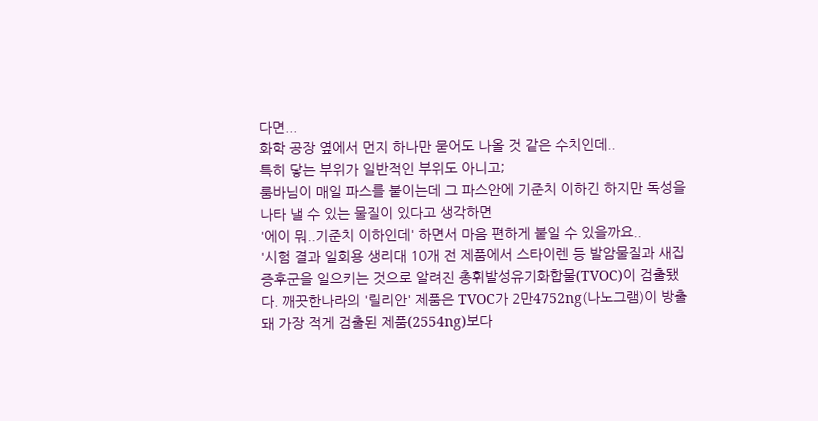다면...
화학 공장 옆에서 먼지 하나만 묻어도 나올 것 같은 수치인데..
특히 닿는 부위가 일반적인 부위도 아니고;
룸바님이 매일 파스를 붙이는데 그 파스안에 기준치 이하긴 하지만 독성을 나타 낼 수 있는 물질이 있다고 생각하면
'에이 뭐..기준치 이하인데' 하면서 마음 편하게 붙일 수 있을까요..
'시험 결과 일회용 생리대 10개 전 제품에서 스타이렌 등 발암물질과 새집증후군을 일으키는 것으로 알려진 총휘발성유기화합물(TVOC)이 검출됐다. 깨끗한나라의 '릴리안' 제품은 TVOC가 2만4752ng(나노그램)이 방출돼 가장 적게 검출된 제품(2554ng)보다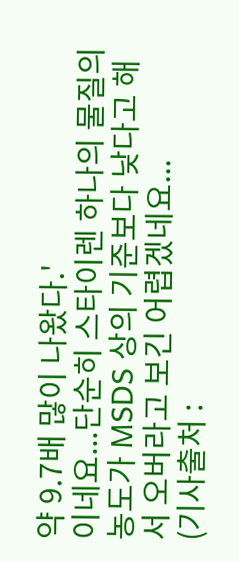약 9.7배 많이 나왔다.'
이네요...단순히 스타이렌 하나의 물질의 농도가 MSDS 상의 기준보다 낮다고 해서 오버라고 보긴 어렵겠네요...
(기사출처 :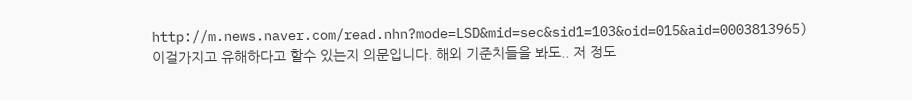http://m.news.naver.com/read.nhn?mode=LSD&mid=sec&sid1=103&oid=015&aid=0003813965)
이걸가지고 유해하다고 할수 있는지 의문입니다. 해외 기준치들을 봐도.. 저 정도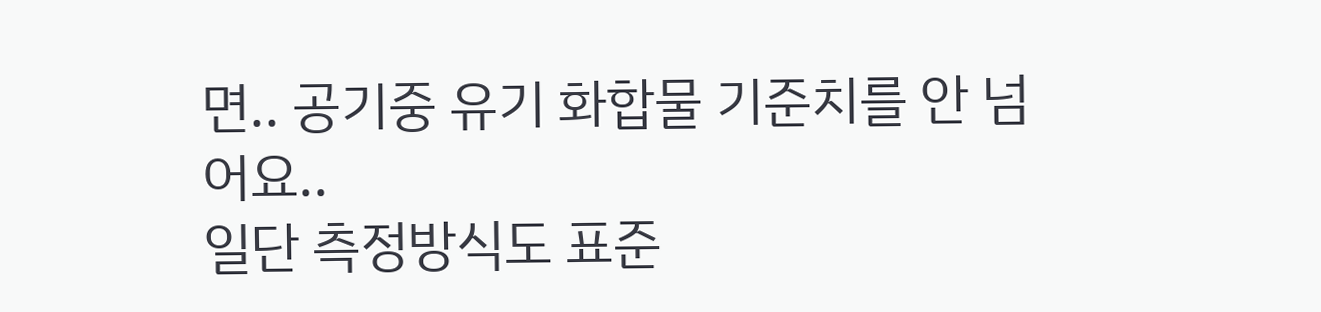면.. 공기중 유기 화합물 기준치를 안 넘어요..
일단 측정방식도 표준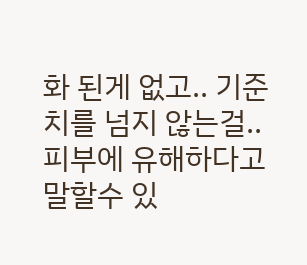화 된게 없고.. 기준치를 넘지 않는걸.. 피부에 유해하다고 말할수 있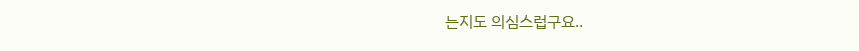는지도 의심스럽구요..